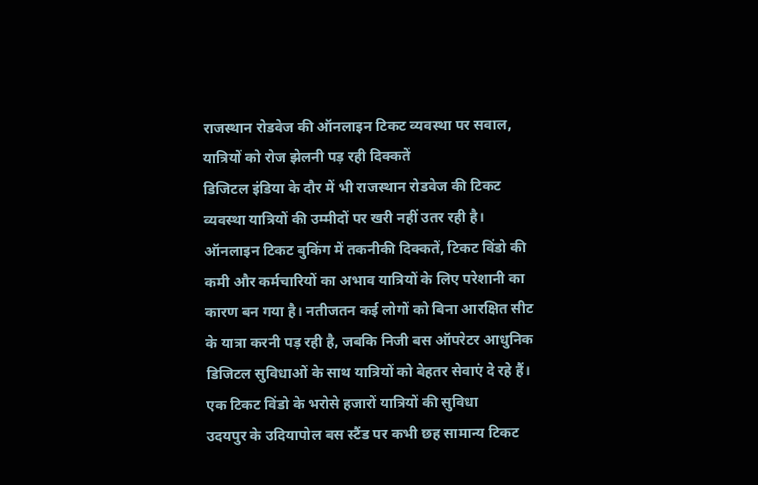राजस्थान रोडवेज की ऑनलाइन टिकट व्यवस्था पर सवाल, यात्रियों को रोज झेलनी पड़ रही दिक्कतें
डिजिटल इंडिया के दौर में भी राजस्थान रोडवेज की टिकट व्यवस्था यात्रियों की उम्मीदों पर खरी नहीं उतर रही है। ऑनलाइन टिकट बुकिंग में तकनीकी दिक्कतें, टिकट विंडो की कमी और कर्मचारियों का अभाव यात्रियों के लिए परेशानी का कारण बन गया है। नतीजतन कई लोगों को बिना आरक्षित सीट के यात्रा करनी पड़ रही है, जबकि निजी बस ऑपरेटर आधुनिक डिजिटल सुविधाओं के साथ यात्रियों को बेहतर सेवाएं दे रहे हैं।
एक टिकट विंडो के भरोसे हजारों यात्रियों की सुविधा
उदयपुर के उदियापोल बस स्टैंड पर कभी छह सामान्य टिकट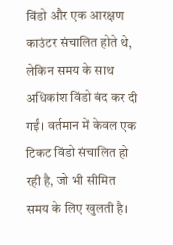विंडो और एक आरक्षण काउंटर संचालित होते थे, लेकिन समय के साथ अधिकांश विंडो बंद कर दी गईं। वर्तमान में केवल एक टिकट विंडो संचालित हो रही है, जो भी सीमित समय के लिए खुलती है।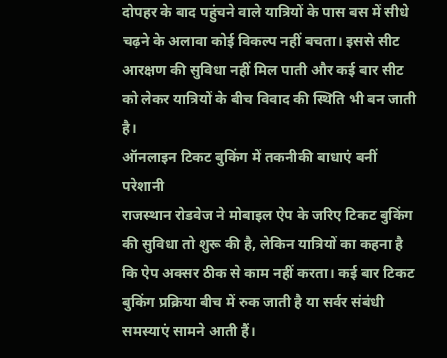दोपहर के बाद पहुंचने वाले यात्रियों के पास बस में सीधे चढ़ने के अलावा कोई विकल्प नहीं बचता। इससे सीट आरक्षण की सुविधा नहीं मिल पाती और कई बार सीट को लेकर यात्रियों के बीच विवाद की स्थिति भी बन जाती है।
ऑनलाइन टिकट बुकिंग में तकनीकी बाधाएं बनीं परेशानी
राजस्थान रोडवेज ने मोबाइल ऐप के जरिए टिकट बुकिंग की सुविधा तो शुरू की है, लेकिन यात्रियों का कहना है कि ऐप अक्सर ठीक से काम नहीं करता। कई बार टिकट बुकिंग प्रक्रिया बीच में रुक जाती है या सर्वर संबंधी समस्याएं सामने आती हैं।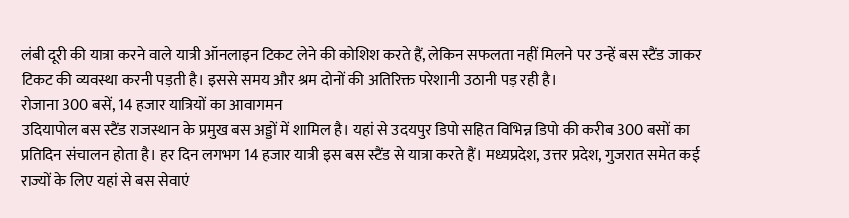लंबी दूरी की यात्रा करने वाले यात्री ऑनलाइन टिकट लेने की कोशिश करते हैं, लेकिन सफलता नहीं मिलने पर उन्हें बस स्टैंड जाकर टिकट की व्यवस्था करनी पड़ती है। इससे समय और श्रम दोनों की अतिरिक्त परेशानी उठानी पड़ रही है।
रोजाना 300 बसें, 14 हजार यात्रियों का आवागमन
उदियापोल बस स्टैंड राजस्थान के प्रमुख बस अड्डों में शामिल है। यहां से उदयपुर डिपो सहित विभिन्न डिपो की करीब 300 बसों का प्रतिदिन संचालन होता है। हर दिन लगभग 14 हजार यात्री इस बस स्टैंड से यात्रा करते हैं। मध्यप्रदेश, उत्तर प्रदेश, गुजरात समेत कई राज्यों के लिए यहां से बस सेवाएं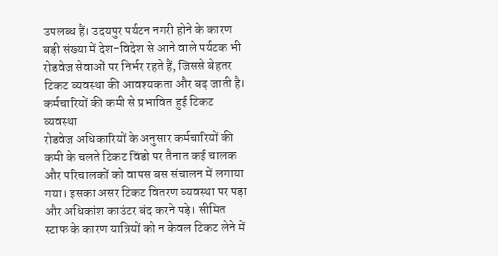उपलब्ध हैं। उदयपुर पर्यटन नगरी होने के कारण बड़ी संख्या में देश-विदेश से आने वाले पर्यटक भी रोडवेज सेवाओं पर निर्भर रहते हैं, जिससे बेहतर टिकट व्यवस्था की आवश्यकता और बढ़ जाती है।
कर्मचारियों की कमी से प्रभावित हुई टिकट व्यवस्था
रोडवेज अधिकारियों के अनुसार कर्मचारियों की कमी के चलते टिकट विंडो पर तैनात कई चालक और परिचालकों को वापस बस संचालन में लगाया गया। इसका असर टिकट वितरण व्यवस्था पर पड़ा और अधिकांश काउंटर बंद करने पड़े। सीमित स्टाफ के कारण यात्रियों को न केवल टिकट लेने में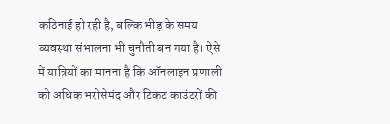कठिनाई हो रही है, बल्कि भीड़ के समय व्यवस्था संभालना भी चुनौती बन गया है। ऐसे में यात्रियों का मानना है कि ऑनलाइन प्रणाली को अधिक भरोसेमंद और टिकट काउंटरों की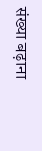संख्या बढ़ाना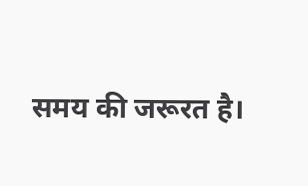समय की जरूरत है।